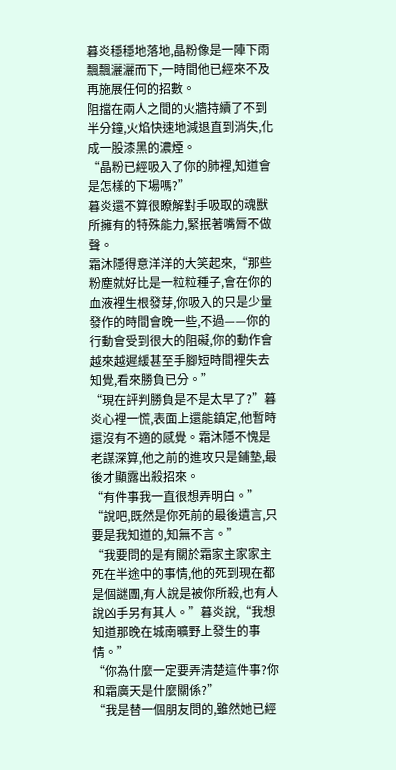暮炎穩穩地落地,晶粉像是一陣下雨飄飄灑灑而下,一時間他已經來不及再施展任何的招數。
阻擋在兩人之間的火牆持續了不到半分鐘,火焰快速地減退直到消失,化成一股漆黑的濃煙。
“晶粉已經吸入了你的肺裡,知道會是怎樣的下場嗎?”
暮炎還不算很瞭解對手吸取的魂獸所擁有的特殊能力,緊抿著嘴脣不做聲。
霜沐隱得意洋洋的大笑起來,“那些粉塵就好比是一粒粒種子,會在你的血液裡生根發芽,你吸入的只是少量發作的時間會晚一些,不過——你的行動會受到很大的阻礙,你的動作會越來越遲緩甚至手腳短時間裡失去知覺,看來勝負已分。”
“現在評判勝負是不是太早了?”暮炎心裡一慌,表面上還能鎮定,他暫時還沒有不適的感覺。霜沐隱不愧是老謀深算,他之前的進攻只是鋪墊,最後才顯露出殺招來。
“有件事我一直很想弄明白。”
“說吧,既然是你死前的最後遺言,只要是我知道的,知無不言。”
“我要問的是有關於霜家主家家主死在半途中的事情,他的死到現在都是個謎團,有人說是被你所殺,也有人說凶手另有其人。”暮炎說,“我想知道那晚在城南曠野上發生的事情。”
“你為什麼一定要弄清楚這件事?你和霜廣天是什麼關係?”
“我是替一個朋友問的,雖然她已經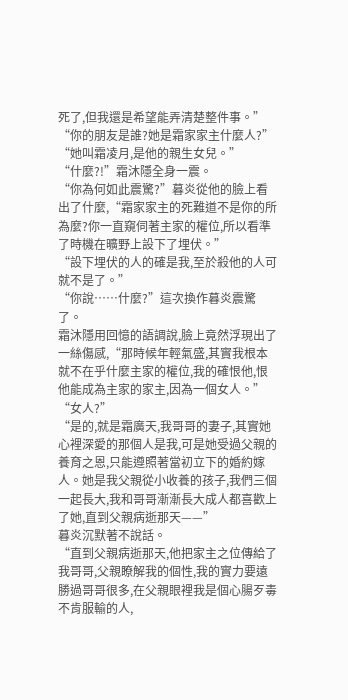死了,但我還是希望能弄清楚整件事。”
“你的朋友是誰?她是霜家家主什麼人?”
“她叫霜凌月,是他的親生女兒。”
“什麼?!”霜沐隱全身一震。
“你為何如此震驚?”暮炎從他的臉上看出了什麼,“霜家家主的死難道不是你的所為麼?你一直窺伺著主家的權位,所以看準了時機在曠野上設下了埋伏。”
“設下埋伏的人的確是我,至於殺他的人可就不是了。”
“你說……什麼?”這次換作暮炎震驚了。
霜沐隱用回憶的語調說,臉上竟然浮現出了一絲傷感,“那時候年輕氣盛,其實我根本就不在乎什麼主家的權位,我的確恨他,恨他能成為主家的家主,因為一個女人。”
“女人?”
“是的,就是霜廣天,我哥哥的妻子,其實她心裡深愛的那個人是我,可是她受過父親的養育之恩,只能遵照著當初立下的婚約嫁人。她是我父親從小收養的孩子,我們三個一起長大,我和哥哥漸漸長大成人都喜歡上了她,直到父親病逝那天——”
暮炎沉默著不說話。
“直到父親病逝那天,他把家主之位傳給了我哥哥,父親瞭解我的個性,我的實力要遠勝過哥哥很多,在父親眼裡我是個心腸歹毒不肯服輸的人,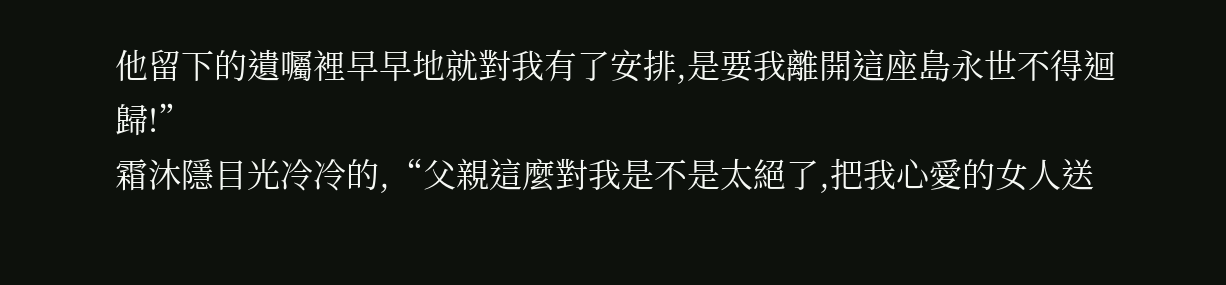他留下的遺囑裡早早地就對我有了安排,是要我離開這座島永世不得迴歸!”
霜沐隱目光冷冷的,“父親這麼對我是不是太絕了,把我心愛的女人送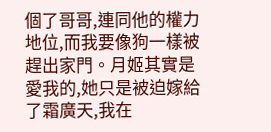個了哥哥,連同他的權力地位,而我要像狗一樣被趕出家門。月姬其實是愛我的,她只是被迫嫁給了霜廣天,我在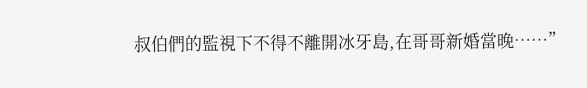叔伯們的監視下不得不離開冰牙島,在哥哥新婚當晚……”